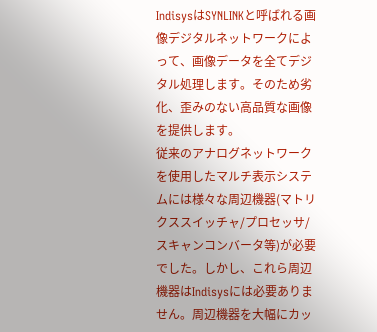IndisysはSYNLINKと呼ばれる画像デジタルネットワークによって、画像データを全てデジタル処理します。そのため劣化、歪みのない高品質な画像を提供します。
従来のアナログネットワークを使用したマルチ表示システムには様々な周辺機器(マトリクススイッチャ/プロセッサ/スキャンコンバータ等)が必要でした。しかし、これら周辺機器はIndisysには必要ありません。周辺機器を大幅にカッ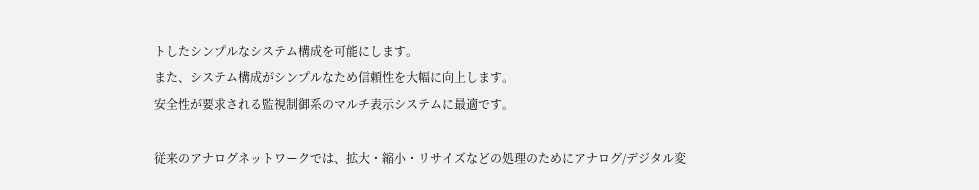トしたシンプルなシステム構成を可能にします。
また、システム構成がシンプルなため信頼性を大幅に向上します。
安全性が要求される監視制御系のマルチ表示システムに最適です。

従来のアナログネットワークでは、拡大・縮小・リサイズなどの処理のためにアナログ/デジタル変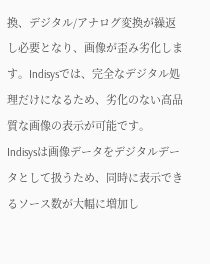換、デジタル/アナログ変換が繰返し必要となり、画像が歪み劣化します。Indisysでは、完全なデジタル処理だけになるため、劣化のない高品質な画像の表示が可能です。
Indisysは画像データをデジタルデータとして扱うため、同時に表示できるソース数が大幅に増加し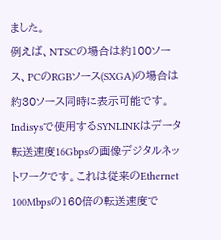ました。
例えば、NTSCの場合は約100ソース、PCのRGBソース(SXGA)の場合は約30ソース同時に表示可能です。
Indisysで使用するSYNLINKはデータ転送速度16Gbpsの画像デジタルネットワークです。これは従来のEthernet 100Mbpsの160倍の転送速度で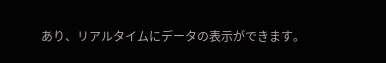あり、リアルタイムにデータの表示ができます。